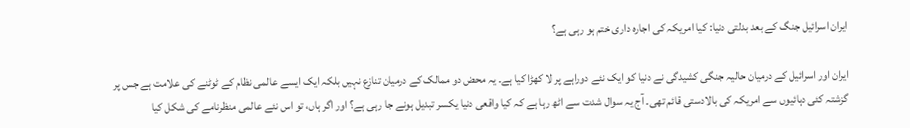ایران اسرائیل جنگ کے بعد بدلتی دنیا: کیا امریکہ کی اجارہ داری ختم ہو رہی ہے؟

ایران اور اسرائیل کے درمیان حالیہ جنگی کشیدگی نے دنیا کو ایک نئے دوراہے پر لا کھڑا کیا ہے۔ یہ محض دو ممالک کے درمیان تنازع نہیں بلکہ ایک ایسے عالمی نظام کے ٹوٹنے کی علامت ہے جس پر گزشتہ کئی دہائیوں سے امریکہ کی بالادستی قائم تھی۔ آج یہ سوال شدت سے اٹھ رہا ہے کہ کیا واقعی دنیا یکسر تبدیل ہونے جا رہی ہے؟ اور اگر ہاں، تو اس نئے عالمی منظرنامے کی شکل کیا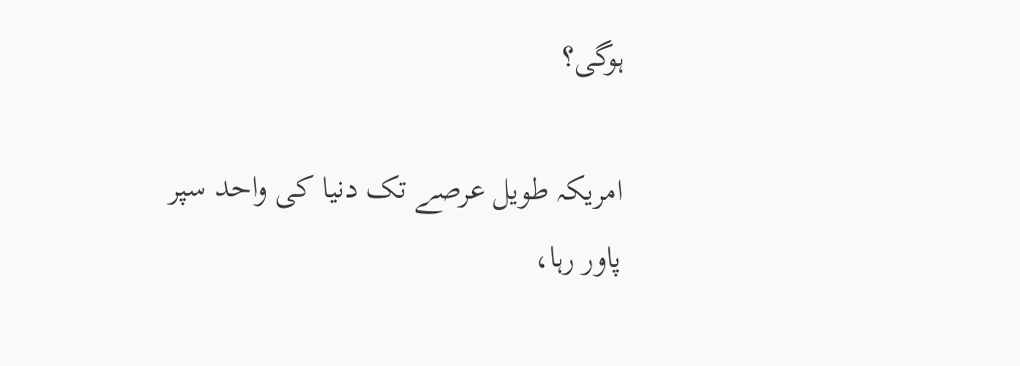ہوگی؟

امریکہ طویل عرصے تک دنیا کی واحد سپر پاور رہا،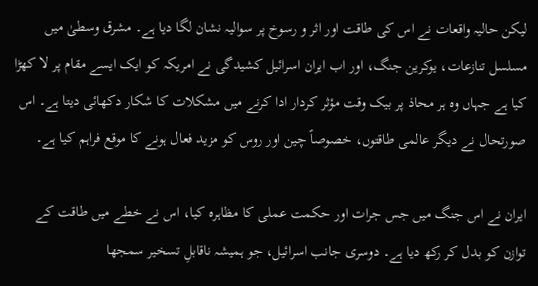لیکن حالیہ واقعات نے اس کی طاقت اور اثر و رسوخ پر سوالیہ نشان لگا دیا ہے۔ مشرق وسطیٰ میں مسلسل تنازعات، یوکرین جنگ، اور اب ایران اسرائیل کشیدگی نے امریکہ کو ایک ایسے مقام پر لا کھڑا کیا ہے جہاں وہ ہر محاذ پر بیک وقت مؤثر کردار ادا کرنے میں مشکلات کا شکار دکھائی دیتا ہے۔ اس صورتحال نے دیگر عالمی طاقتوں، خصوصاً چین اور روس کو مزید فعال ہونے کا موقع فراہم کیا ہے۔

ایران نے اس جنگ میں جس جرات اور حکمت عملی کا مظاہرہ کیا، اس نے خطے میں طاقت کے توازن کو بدل کر رکھ دیا ہے۔ دوسری جانب اسرائیل، جو ہمیشہ ناقابلِ تسخیر سمجھا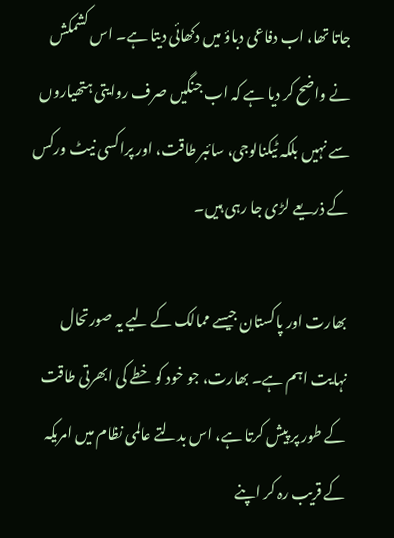جاتا تھا، اب دفاعی دباؤ میں دکھائی دیتا ہے۔ اس کشمکش نے واضح کر دیا ہے کہ اب جنگیں صرف روایتی ہتھیاروں سے نہیں بلکہ ٹیکنالوجی، سائبر طاقت، اور پراکسی نیٹ ورکس کے ذریعے لڑی جا رہی ہیں۔

بھارت اور پاکستان جیسے ممالک کے لیے یہ صورتحال نہایت اہم ہے۔ بھارت، جو خود کو خطے کی ابھرتی طاقت کے طور پر پیش کرتا ہے، اس بدلتے عالمی نظام میں امریکہ کے قریب رہ کر اپنے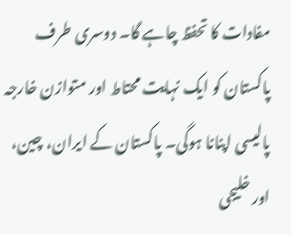مفادات کا تحفظ چاہے گا۔ دوسری طرف پاکستان کو ایک نہایت محتاط اور متوازن خارجہ پالیسی اپنانا ہوگی۔ پاکستان کے ایران، چین، اور خلیجی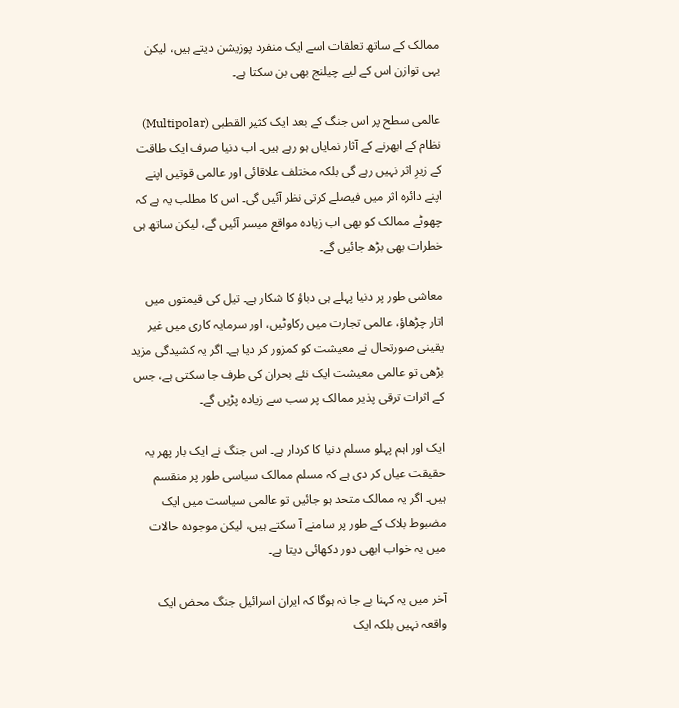ممالک کے ساتھ تعلقات اسے ایک منفرد پوزیشن دیتے ہیں، لیکن یہی توازن اس کے لیے چیلنج بھی بن سکتا ہے۔

عالمی سطح پر اس جنگ کے بعد ایک کثیر القطبی (Multipolar) نظام کے ابھرنے کے آثار نمایاں ہو رہے ہیں۔ اب دنیا صرف ایک طاقت کے زیرِ اثر نہیں رہے گی بلکہ مختلف علاقائی اور عالمی قوتیں اپنے اپنے دائرہ اثر میں فیصلے کرتی نظر آئیں گی۔ اس کا مطلب یہ ہے کہ چھوٹے ممالک کو بھی اب زیادہ مواقع میسر آئیں گے، لیکن ساتھ ہی خطرات بھی بڑھ جائیں گے۔

معاشی طور پر دنیا پہلے ہی دباؤ کا شکار ہے۔ تیل کی قیمتوں میں اتار چڑھاؤ، عالمی تجارت میں رکاوٹیں، اور سرمایہ کاری میں غیر یقینی صورتحال نے معیشت کو کمزور کر دیا ہے۔ اگر یہ کشیدگی مزید بڑھی تو عالمی معیشت ایک نئے بحران کی طرف جا سکتی ہے، جس کے اثرات ترقی پذیر ممالک پر سب سے زیادہ پڑیں گے۔

ایک اور اہم پہلو مسلم دنیا کا کردار ہے۔ اس جنگ نے ایک بار پھر یہ حقیقت عیاں کر دی ہے کہ مسلم ممالک سیاسی طور پر منقسم ہیں۔ اگر یہ ممالک متحد ہو جائیں تو عالمی سیاست میں ایک مضبوط بلاک کے طور پر سامنے آ سکتے ہیں، لیکن موجودہ حالات میں یہ خواب ابھی دور دکھائی دیتا ہے۔

آخر میں یہ کہنا بے جا نہ ہوگا کہ ایران اسرائیل جنگ محض ایک واقعہ نہیں بلکہ ایک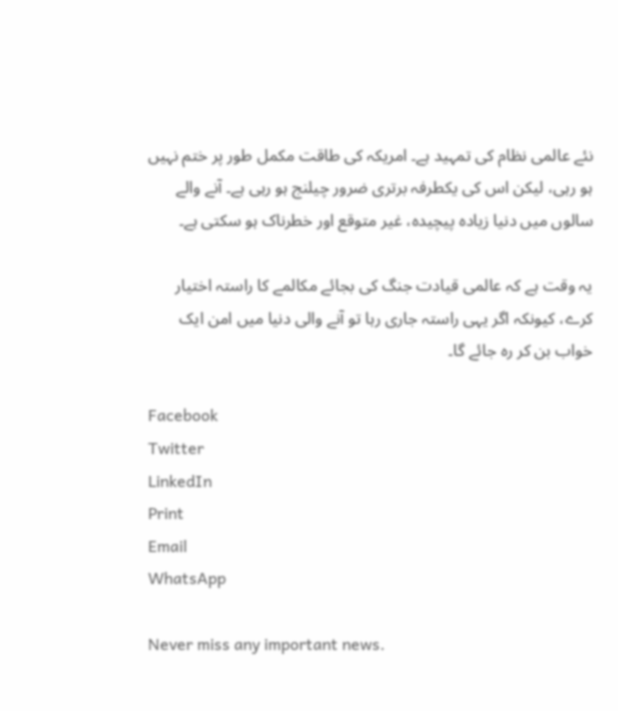نئے عالمی نظام کی تمہید ہے۔ امریکہ کی طاقت مکمل طور پر ختم نہیں ہو رہی، لیکن اس کی یکطرفہ برتری ضرور چیلنج ہو رہی ہے۔ آنے والے سالوں میں دنیا زیادہ پیچیدہ، غیر متوقع اور خطرناک ہو سکتی ہے۔

یہ وقت ہے کہ عالمی قیادت جنگ کی بجائے مکالمے کا راستہ اختیار کرے، کیونکہ اگر یہی راستہ جاری رہا تو آنے والی دنیا میں امن ایک خواب بن کر رہ جائے گا۔

Facebook
Twitter
LinkedIn
Print
Email
WhatsApp

Never miss any important news.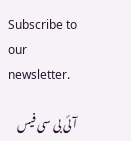Subscribe to our newsletter.

آئی بی سی فیس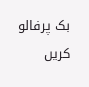بک پرفالو کریں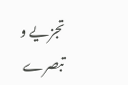تجزیے و تبصرے